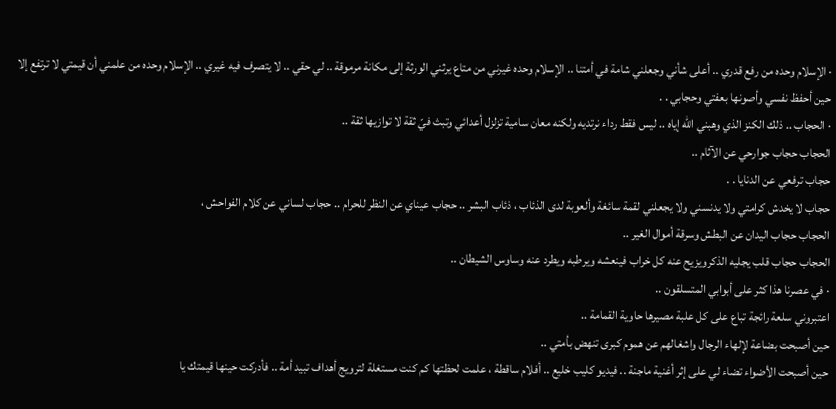· الإسلام وحده من رفع قدري .. أعلى شأني وجعلني شامة في أمتنا .. الإسلام وحده غيرني من متاع يرثني الورثة إلى مكانة مرموقة .. لي حقي .. لا يتصرف فيه غيري .. الإسلام وحده من علمني أن قيمتي لا ترتفع إلا حين أحفظ نفسي وأصونها بعفتي وحجابي . .
· الحجاب .. ذلك الكنز الذي وهبني الله إياه .. ليس فقط رداء نرتديه ولكنه معان سامية تزلزل أعدائي وتبث فيّ ثقة لا توازيها ثقة ..
الحجاب حجاب جوارحي عن الآثام ..
حجاب ترفعي عن الدنايا . .
حجاب لا يخدش كرامتي ولا يدنسني ولا يجعلني لقمة سائغة وألعوبة لدى الذئاب ، ذئاب البشر .. حجاب عيناي عن النظر للحرام .. حجاب لساني عن كلام الفواحش ،
الحجاب حجاب اليدان عن البطش وسرقة أموال الغير ..
الحجاب حجاب قلب يجليه الذكرويزيح عنه كل خراب فينعشه ويرطبه ويطرد عنه وساوس الشيطان ..
· في عصرنا هذا كثر على أبوابي المتسلقون ..
اعتبروني سلعة رائجة تباع على كل علبة مصيرها حاوية القمامة ..
حين أصبحت بضاعة لإلهاء الرجال واشغالهم عن هموم كبرى تنهض بأمتي ..
حين أصبحت الأضواء تضاء لي على إثر أغنية ماجنة .. فيديو كليب خليع .. أفلام ساقطة ، علمت لحظتها كم كنت مستغلة لترويج أهداف تبيد أمة .. فأدركت حينها قيمتك يا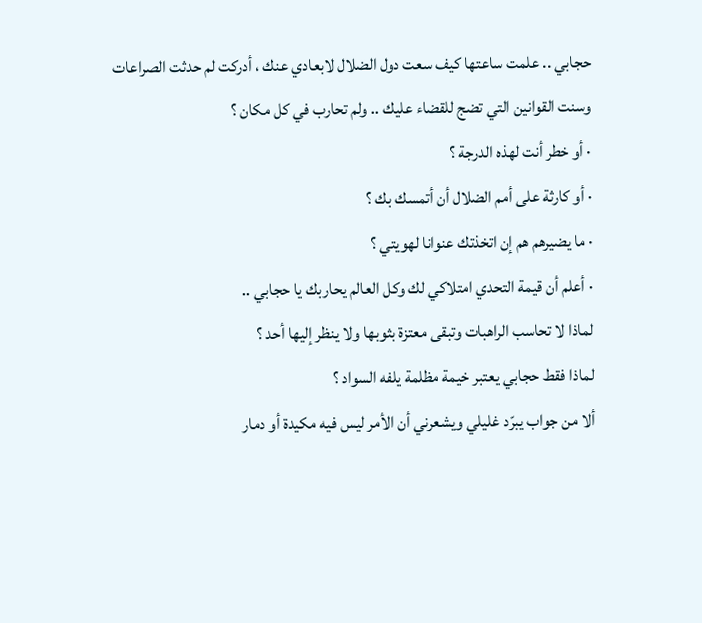حجابي .. علمت ساعتها كيف سعت دول الضلال لابعادي عنك ، أدركت لم حدثت الصراعات وسنت القوانين التي تضج للقضاء عليك .. ولم تحارب في كل مكان ؟
· أو خطر أنت لهذه الدرجة ؟
· أو كارثة على أمم الضلال أن أتمسك بك ؟
· ما يضيرهم هم إن اتخذتك عنوانا لهويتي ؟
· أعلم أن قيمة التحدي امتلاكي لك وكل العالم يحاربك يا حجابي ..
لماذا لا تحاسب الراهبات وتبقى معتزة بثوبها ولا ينظر إليها أحد ؟
لماذا فقط حجابي يعتبر خيمة مظلمة يلفه السواد ؟
ألا من جواب يبرّد غليلي ويشعرني أن الأمر ليس فيه مكيدة أو دمار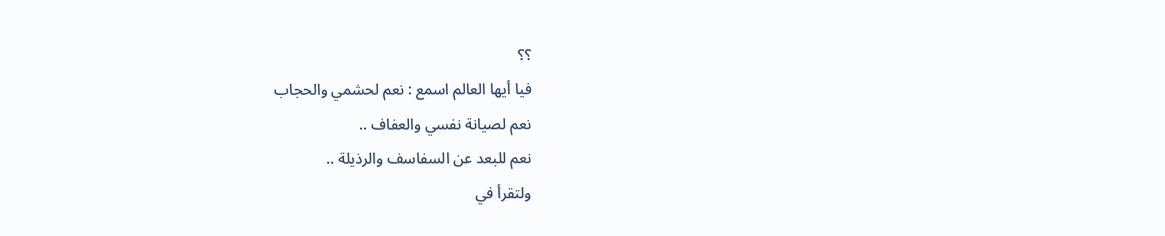؟؟
فيا أيها العالم اسمع : نعم لحشمي والحجاب
نعم لصيانة نفسي والعفاف ..
نعم للبعد عن السفاسف والرذيلة ..
ولتقرأ في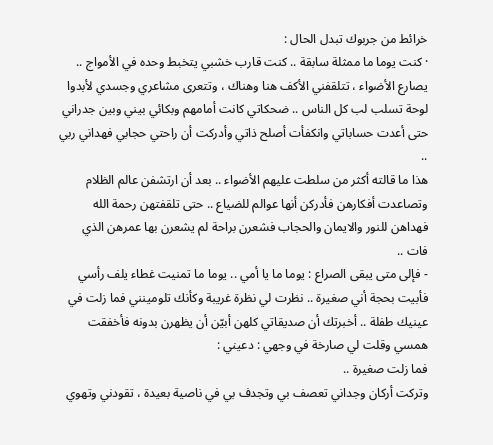خرائط من جربوك تبدل الحال :
· كنت يوما ما ممثلة سابقة .. كنت قارب خشبي يتخبط وحده في الأمواج .. يصارع الأضواء ، تتلقفني الأكف هنا وهناك ، وتتعرى مشاعري وجسدي لأبدوا لوحة تسلب لب كل الناس .. ضحكاتي كانت أمامهم وبكائي بيني وبين جدراني حتى أعدت حساباتي وانكفأت أصلح ذاتي وأدركت أن راحتي حجابي فهداني ربي ..
هذا ما قالته أكثر من سلطت عليهم الأضواء .. بعد أن ارتشفن عالم الظلام وتصاعدت أفكارهن فأدركن أنها عوالم للضياع .. حتى تلقفتهن رحمة الله فهداهن للنور والايمان والحجاب فشعرن براحة لم يشعرن بها عمرهن الذي فات ..
- فإلى متى يبقى الصراع : يوما ما يا أمي .. يوما ما تمنيت غطاء يلف رأسي فأبيت بحجة أني صغيرة .. نظرت لي نظرة غريبة وكأنك تلومينني فما زلت في عينيك طفلة .. أخبرتك أن صديقاتي كلهن أبيّن أن يظهرن بدونه فأخفقت همسي وقلت لي صارخة في وجهي : دعيني :
فما زلت صغيرة ..
وتركت أركان وجداني تعصف بي وتجدف بي في ناصية بعيدة ، تقودني وتهوي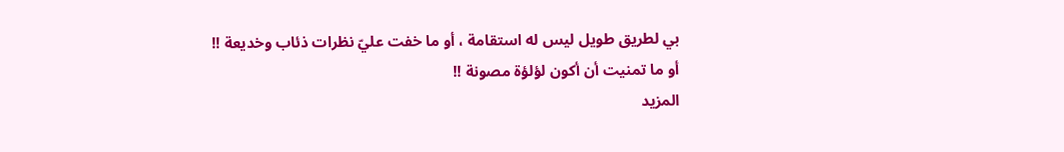بي لطريق طويل ليس له استقامة ، أو ما خفت عليّ نظرات ذئاب وخديعة !!
أو ما تمنيت أن أكون لؤلؤة مصونة !!
المزيد